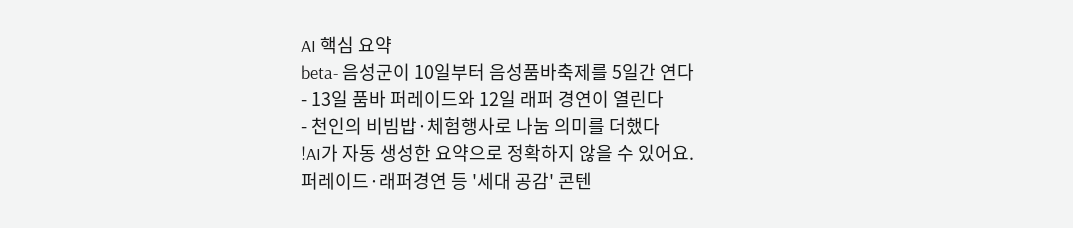AI 핵심 요약
beta- 음성군이 10일부터 음성품바축제를 5일간 연다
- 13일 품바 퍼레이드와 12일 래퍼 경연이 열린다
- 천인의 비빔밥·체험행사로 나눔 의미를 더했다
!AI가 자동 생성한 요약으로 정확하지 않을 수 있어요.
퍼레이드·래퍼경연 등 '세대 공감' 콘텐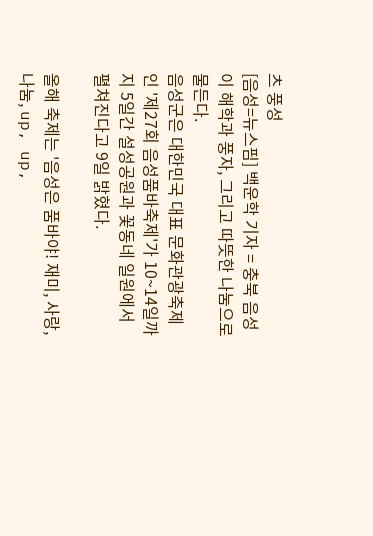츠 풍성
[음성=뉴스핌] 백운학 기자 = 충북 음성이 해학과 풍자, 그리고 따뜻한 나눔으로 물든다.
음성군은 대한민국 대표 문화관광축제인 '제27회 음성품바축제'가 10~14일까지 5일간 설성공원과 꽃동네 일원에서 펼쳐진다고 9일 밝혔다.

올해 축제는 '음성은 품바야! 재미, 사랑, 나눔, up, up,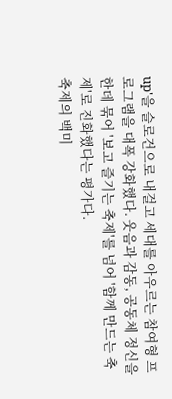up'을 슬로건으로 내걸고 세대를 아우르는 참여형 프로그램을 대폭 강화했다. 웃음과 감동, 공동체 정신을 한데 묶어 '보고 즐기는 축제'를 넘어 '함께 만드는 축제'로 진화했다는 평가다.
축제의 백미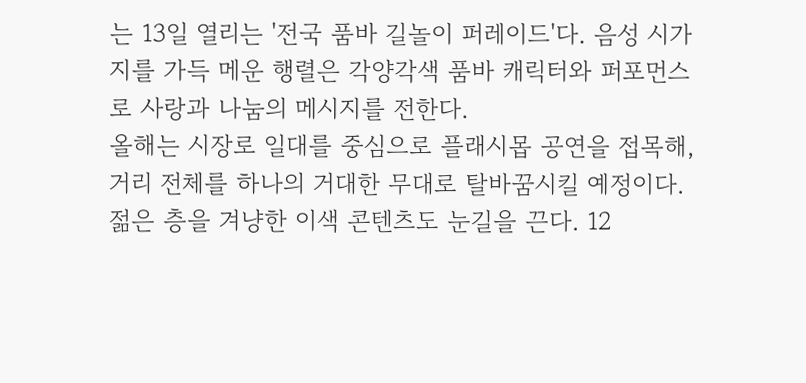는 13일 열리는 '전국 품바 길놀이 퍼레이드'다. 음성 시가지를 가득 메운 행렬은 각양각색 품바 캐릭터와 퍼포먼스로 사랑과 나눔의 메시지를 전한다.
올해는 시장로 일대를 중심으로 플래시몹 공연을 접목해, 거리 전체를 하나의 거대한 무대로 탈바꿈시킬 예정이다.
젊은 층을 겨냥한 이색 콘텐츠도 눈길을 끈다. 12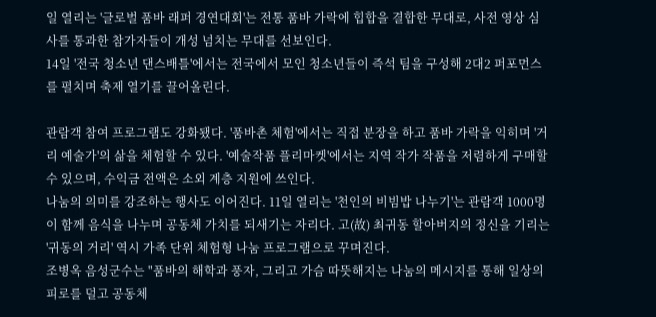일 열리는 '글로벌 품바 래퍼 경연대회'는 전통 품바 가락에 힙합을 결합한 무대로, 사전 영상 심사를 통과한 참가자들이 개성 넘치는 무대를 선보인다.
14일 '전국 청소년 댄스배틀'에서는 전국에서 모인 청소년들이 즉석 팀을 구성해 2대2 퍼포먼스를 펼치며 축제 열기를 끌어올린다.

관람객 참여 프로그램도 강화됐다. '품바촌 체험'에서는 직접 분장을 하고 품바 가락을 익히며 '거리 예술가'의 삶을 체험할 수 있다. '예술작품 플리마켓'에서는 지역 작가 작품을 저렴하게 구매할 수 있으며, 수익금 전액은 소외 계층 지원에 쓰인다.
나눔의 의미를 강조하는 행사도 이어진다. 11일 열리는 '천인의 비빔밥 나누기'는 관람객 1000명이 함께 음식을 나누며 공동체 가치를 되새기는 자리다. 고(故) 최귀동 할아버지의 정신을 기리는 '귀동의 거리' 역시 가족 단위 체험형 나눔 프로그램으로 꾸며진다.
조병옥 음성군수는 "품바의 해학과 풍자, 그리고 가슴 따뜻해지는 나눔의 메시지를 통해 일상의 피로를 덜고 공동체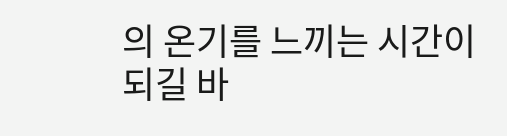의 온기를 느끼는 시간이 되길 바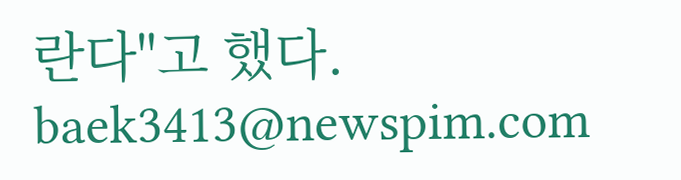란다"고 했다.
baek3413@newspim.com